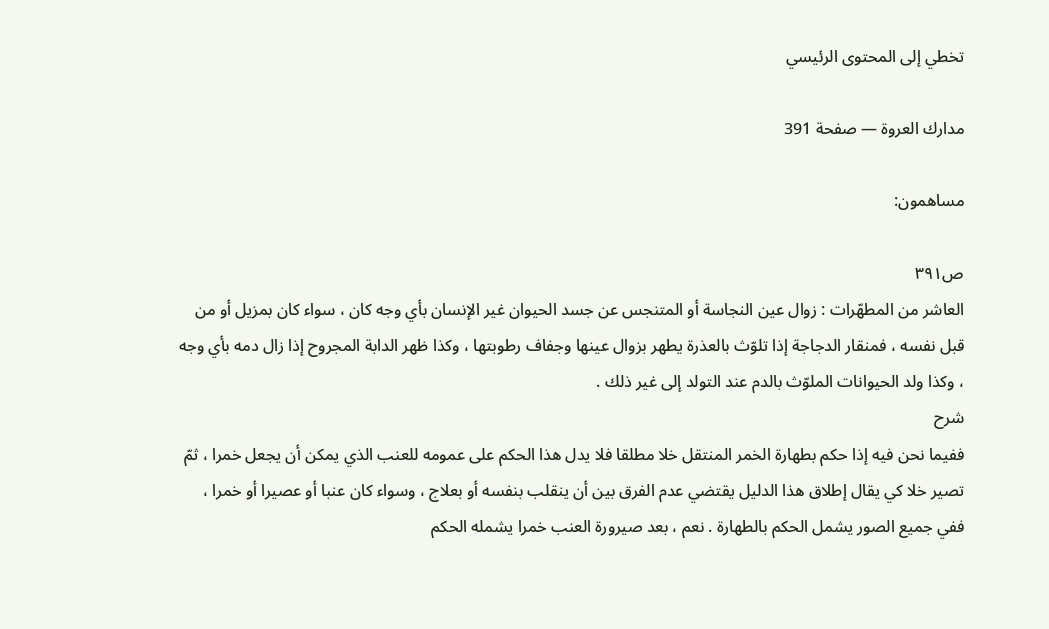تخطي إلى المحتوى الرئيسي

مدارك العروة — صفحة 391

مساهمون:

ص٣٩١
العاشر من المطهّرات : زوال عين النجاسة أو المتنجس عن جسد الحيوان غير الإنسان بأي وجه كان ، سواء كان بمزيل أو من قبل نفسه ، فمنقار الدجاجة إذا تلوّث بالعذرة يطهر بزوال عينها وجفاف رطوبتها ، وكذا ظهر الدابة المجروح إذا زال دمه بأي وجه ، وكذا ولد الحيوانات الملوّث بالدم عند التولد إلى غير ذلك .
شرح
ففيما نحن فيه إذا حكم بطهارة الخمر المنتقل خلا مطلقا فلا يدل هذا الحكم على عمومه للعنب الذي يمكن أن يجعل خمرا ، ثمّ تصير خلا كي يقال إطلاق هذا الدليل يقتضي عدم الفرق بين أن ينقلب بنفسه أو بعلاج ، وسواء كان عنبا أو عصيرا أو خمرا ، ففي جميع الصور يشمل الحكم بالطهارة . نعم ، بعد صيرورة العنب خمرا يشمله الحكم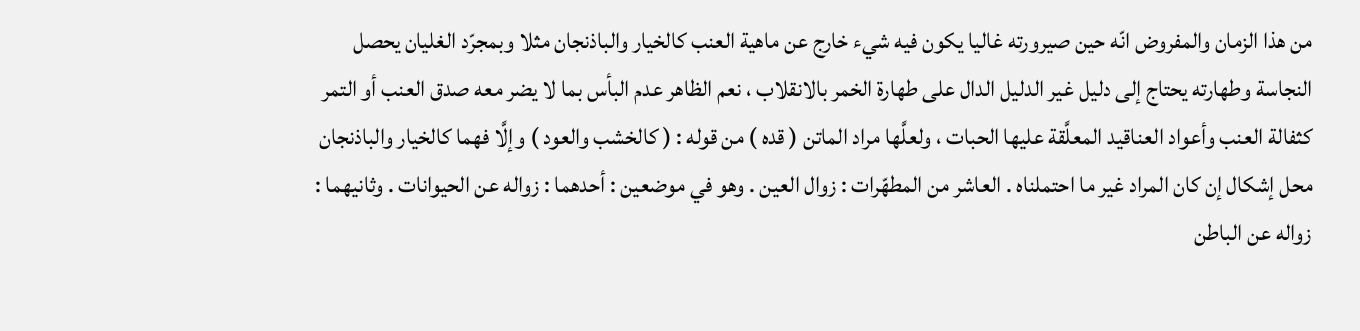من هذا الزمان والمفروض انّه حين صيرورته غاليا يكون فيه شيء خارج عن ماهية العنب كالخيار والباذنجان مثلا وبمجرّد الغليان يحصل النجاسة وطهارته يحتاج إلى دليل غير الدليل الدال على طهارة الخمر بالانقلاب ، نعم الظاهر عدم البأس بما لا يضر معه صدق العنب أو التمر كثفالة العنب وأعواد العناقيد المعلَّقة عليها الحبات ، ولعلَّها مراد الماتن ( قده ) من قوله : ( كالخشب والعود ) وإلَّا فهما كالخيار والباذنجان محل إشكال إن كان المراد غير ما احتملناه . العاشر من المطهّرات : زوال العين . وهو في موضعين : أحدهما : زواله عن الحيوانات . وثانيهما : زواله عن الباطن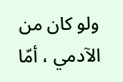ولو كان من الآدمي ، أمّا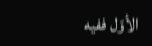الأوّل ففيه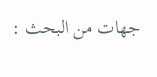جهات من البحث :